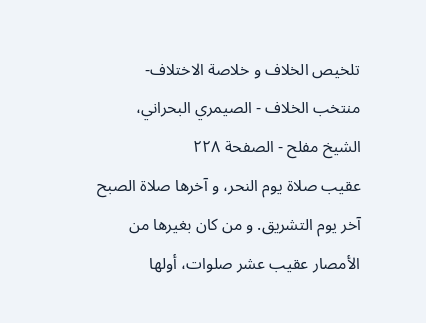تلخيص الخلاف و خلاصة الاختلاف- منتخب الخلاف - الصيمري البحراني، الشيخ مفلح - الصفحة ٢٢٨
عقيب صلاة يوم النحر، و آخرها صلاة الصبح آخر يوم التشريق. و من كان بغيرها من الأمصار عقيب عشر صلوات، أولها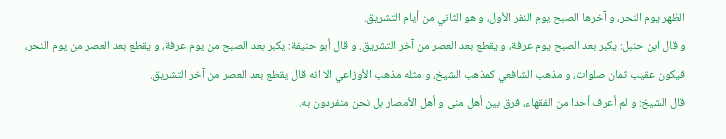الظهر يوم النحر، و آخرها الصبح يوم النفر الأول، و هو الثاني من أيام التشريق.
و قال ابن حنبل: يكبر بعد الصبح يوم عرفة، و يقطع بعد العصر من آخر التشريق. و قال أبو حنيفة: يكبر بعد الصبح من يوم عرفة، و يقطع بعد العصر من يوم النحر، فيكون عقيب ثمان صلوات، و مذهب الشافعي كمذهب الشيخ، و مثله مذهب الأوزاعي الا انه قال يقطع بعد العصر من آخر التشريق.
قال الشيخ: و لم أعرف أحدا من الفقهاء، فرق بين أهل منى و أهل الأمصار بل نحن منفردون به.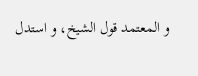و المعتمد قول الشيخ، و استدل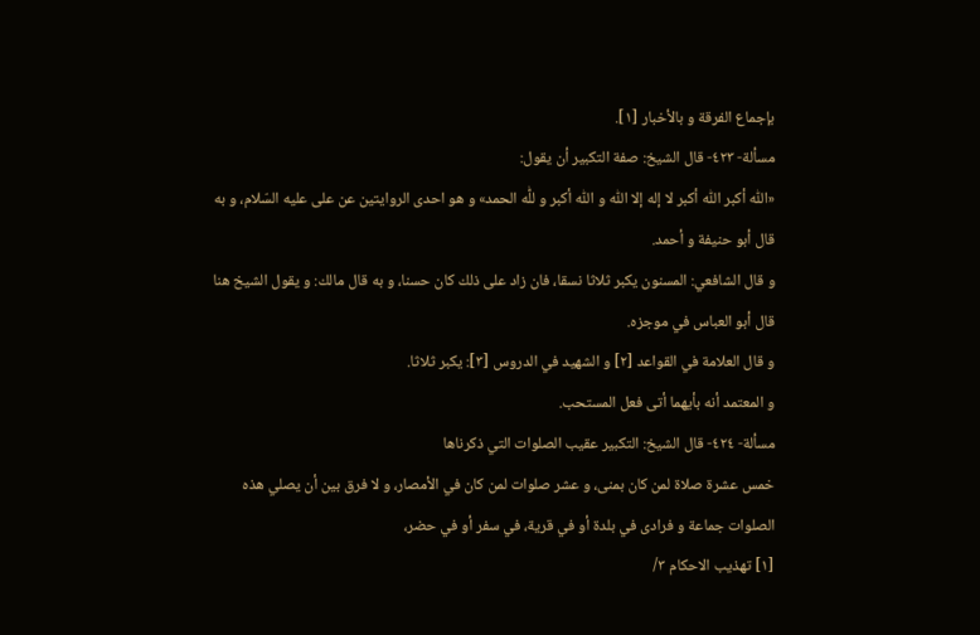بإجماع الفرقة و بالأخبار [١].
مسألة- ٤٢٣- قال الشيخ: صفة التكبير أن يقول:
«اللّٰه أكبر اللّٰه أكبر لا إله إلا اللّٰه و اللّٰه أكبر و للّٰه الحمد» و هو احدى الروايتين عن على عليه السّلام، و به قال أبو حنيفة و أحمد.
و قال الشافعي: المسنون يكبر ثلاثا نسقا، فان زاد على ذلك كان حسنا، و به قال مالك: و يقول الشيخ هنا قال أبو العباس في موجزه.
و قال العلامة في القواعد [٢] و الشهيد في الدروس [٣]: يكبر ثلاثا.
و المعتمد أنه بأيهما أتى فعل المستحب.
مسألة- ٤٢٤- قال الشيخ: التكبير عقيب الصلوات التي ذكرناها
خمس عشرة صلاة لمن كان بمنى، و عشر صلوات لمن كان في الأمصار، و لا فرق بين أن يصلي هذه الصلوات جماعة و فرادى في بلدة أو في قرية، في سفر أو في حضر،
[١] تهذيب الاحكام ٣/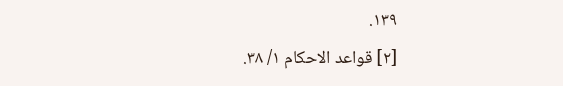١٣٩.
[٢] قواعد الاحكام ١/ ٣٨.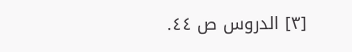[٣] الدروس ص ٤٤.